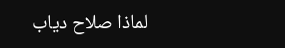لماذا صلاح دياب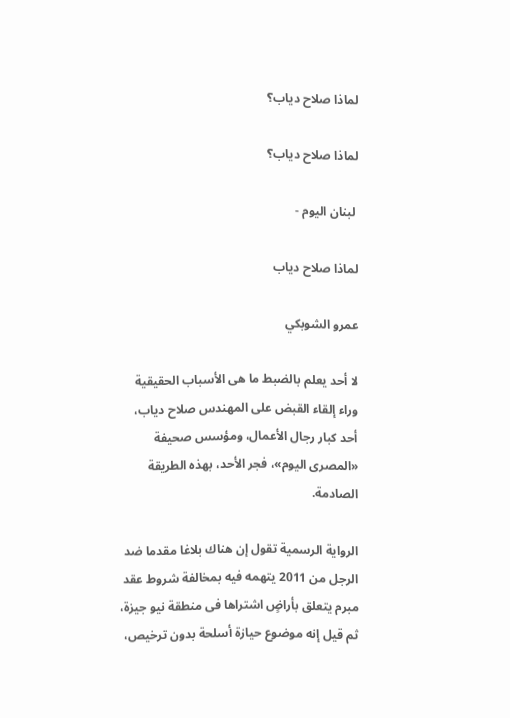لماذا صلاح دياب؟

لماذا صلاح دياب؟

 لبنان اليوم -

لماذا صلاح دياب

عمرو الشوبكي

لا أحد يعلم بالضبط ما هى الأسباب الحقيقية وراء إلقاء القبض على المهندس صلاح دياب، أحد كبار رجال الأعمال، ومؤسس صحيفة «المصرى اليوم»، فجر الأحد، بهذه الطريقة الصادمة.

الرواية الرسمية تقول إن هناك بلاغا مقدما ضد الرجل من 2011 يتهمه فيه بمخالفة شروط عقد مبرم يتعلق بأراضٍ اشتراها فى منطقة نيو جيزة، ثم قيل إنه موضوع حيازة أسلحة بدون ترخيص،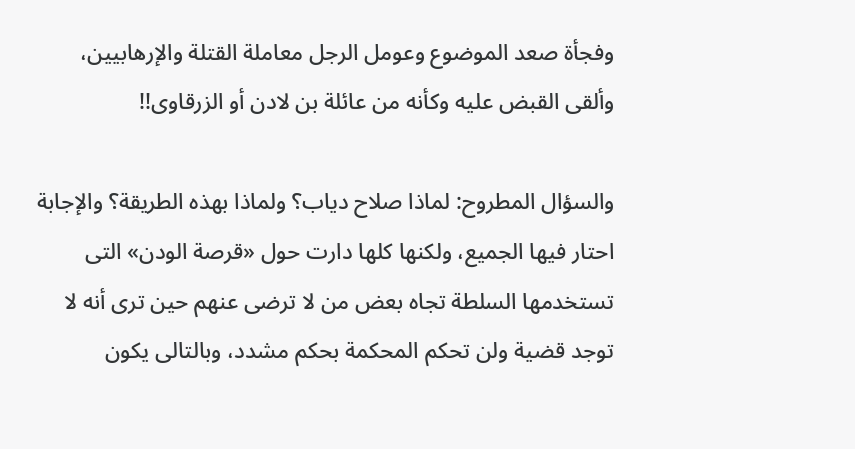وفجأة صعد الموضوع وعومل الرجل معاملة القتلة والإرهابيين، وألقى القبض عليه وكأنه من عائلة بن لادن أو الزرقاوى!!

والسؤال المطروح: لماذا صلاح دياب؟ ولماذا بهذه الطريقة؟ والإجابة احتار فيها الجميع، ولكنها كلها دارت حول «قرصة الودن» التى تستخدمها السلطة تجاه بعض من لا ترضى عنهم حين ترى أنه لا توجد قضية ولن تحكم المحكمة بحكم مشدد، وبالتالى يكون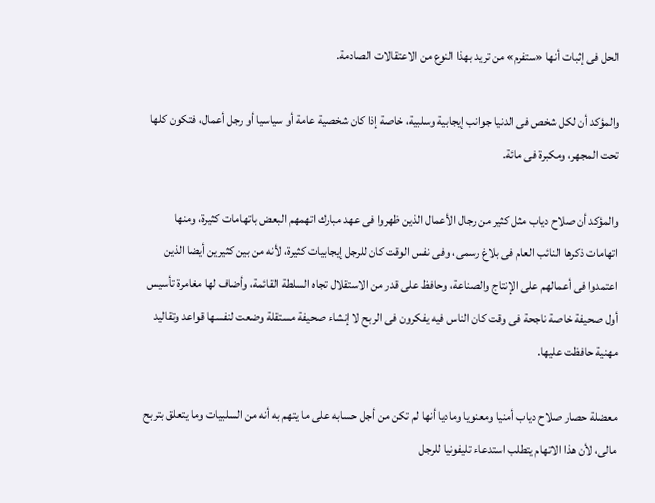الحل فى إثبات أنها «ستفرم» من تريد بهذا النوع من الاعتقالات الصادمة.

والمؤكد أن لكل شخص فى الدنيا جوانب إيجابية وسلبية، خاصة إذا كان شخصية عامة أو سياسيا أو رجل أعمال، فتكون كلها تحت المجهر، ومكبرة فى مائة.

والمؤكد أن صلاح دياب مثل كثير من رجال الأعمال الذين ظهروا فى عهد مبارك اتهمهم البعض باتهامات كثيرة، ومنها اتهامات ذكرها النائب العام فى بلاغ رسمى، وفى نفس الوقت كان للرجل إيجابيات كثيرة، لأنه من بين كثيرين أيضا الذين اعتمدوا فى أعمالهم على الإنتاج والصناعة، وحافظ على قدر من الاستقلال تجاه السلطة القائمة، وأضاف لها مغامرة تأسيس أول صحيفة خاصة ناجحة فى وقت كان الناس فيه يفكرون فى الربح لا إنشاء صحيفة مستقلة وضعت لنفسها قواعد وتقاليد مهنية حافظت عليها.

معضلة حصار صلاح دياب أمنيا ومعنويا وماديا أنها لم تكن من أجل حسابه على ما يتهم به أنه من السلبيات وما يتعلق بتربح مالى، لأن هذا الاتهام يتطلب استدعاء تليفونيا للرجل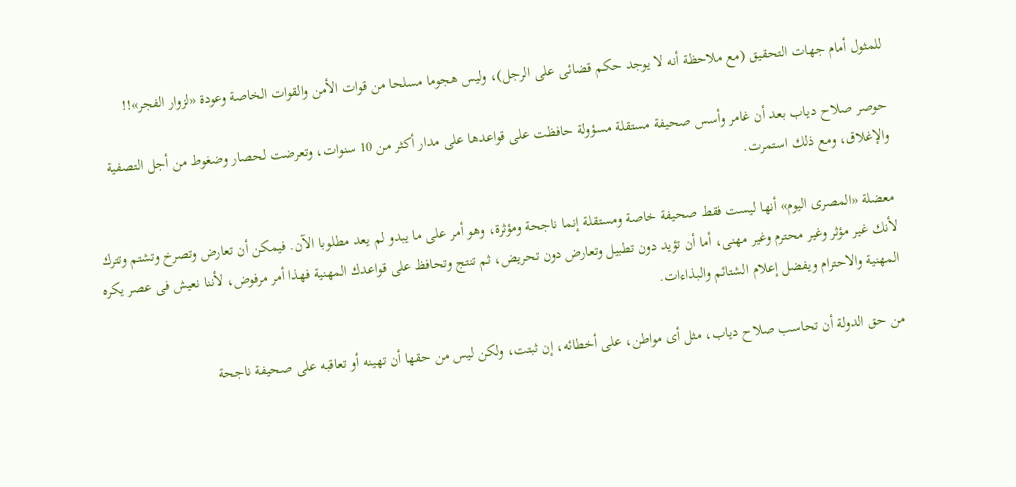للمثول أمام جهات التحقيق (مع ملاحظة أنه لا يوجد حكم قضائى على الرجل)، وليس هجوما مسلحا من قوات الأمن والقوات الخاصة وعودة «لزوار الفجر»!!

حوصر صلاح دياب بعد أن غامر وأسس صحيفة مستقلة مسؤولة حافظت على قواعدها على مدار أكثر من 10 سنوات، وتعرضت لحصار وضغوط من أجل التصفية والإغلاق، ومع ذلك استمرت.

معضلة «المصرى اليوم» أنها ليست فقط صحيفة خاصة ومستقلة إنما ناجحة ومؤثرة، وهو أمر على ما يبدو لم يعد مطلوبا الآن. فيمكن أن تعارض وتصرخ وتشتم وتترك لأنك غير مؤثر وغير محترم وغير مهنى، أما أن تؤيد دون تطبيل وتعارض دون تحريض، ثم تنتج وتحافظ على قواعدك المهنية فهذا أمر مرفوض، لأننا نعيش فى عصر يكره المهنية والاحترام ويفضل إعلام الشتائم والبذاءات.

من حق الدولة أن تحاسب صلاح دياب، مثل أى مواطن، على أخطائه، إن ثبتت، ولكن ليس من حقها أن تهينه أو تعاقبه على صحيفة ناجحة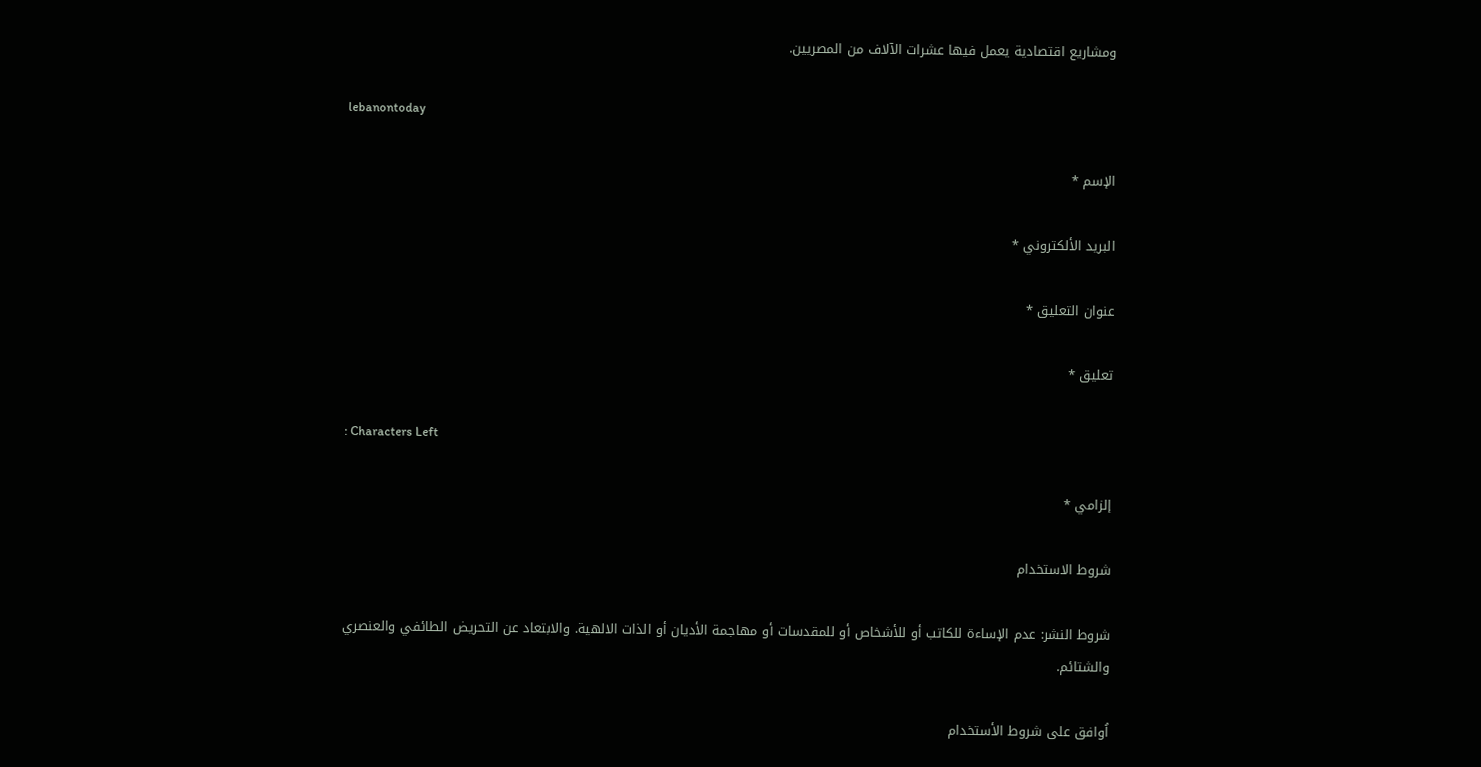ومشاريع اقتصادية يعمل فيها عشرات الآلاف من المصريين.

lebanontoday

الإسم *

البريد الألكتروني *

عنوان التعليق *

تعليق *

: Characters Left

إلزامي *

شروط الاستخدام

شروط النشر: عدم الإساءة للكاتب أو للأشخاص أو للمقدسات أو مهاجمة الأديان أو الذات الالهية. والابتعاد عن التحريض الطائفي والعنصري والشتائم.

اُوافق على شروط الأستخدام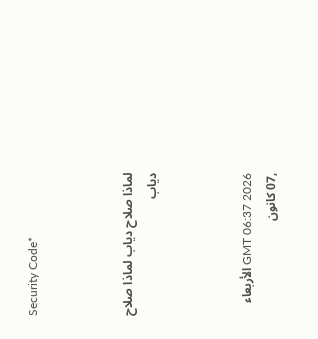Security Code*



لماذا صلاح دياب لماذا صلاح دياب



GMT 06:37 2026 الأربعاء ,07 كانون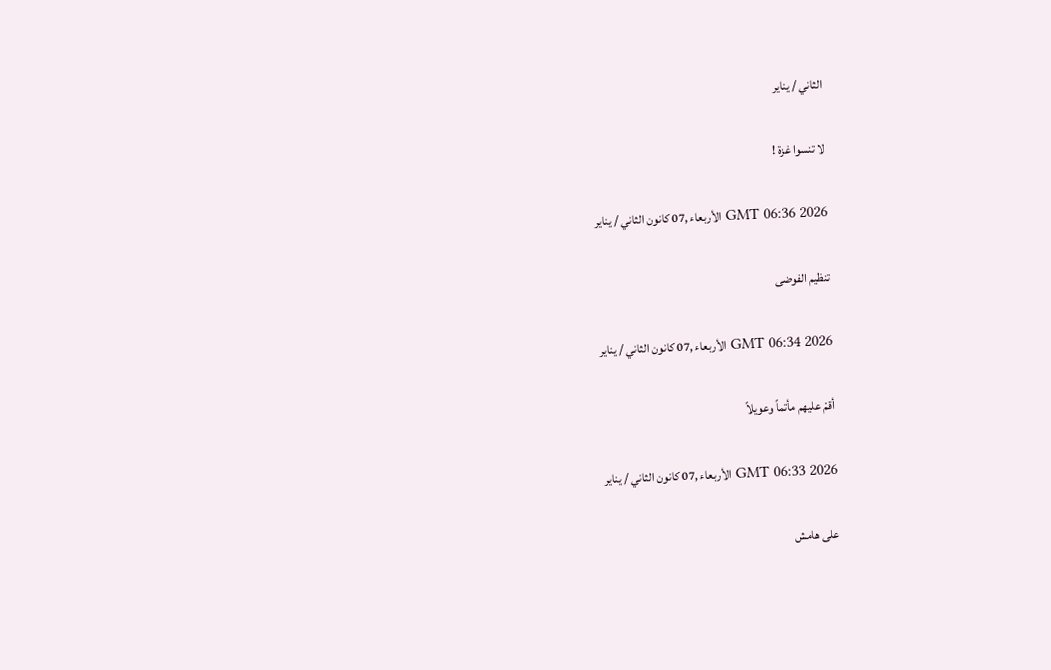الثاني / يناير

لا تنسوا غزة !

GMT 06:36 2026 الأربعاء ,07 كانون الثاني / يناير

تنظيم الفوضى

GMT 06:34 2026 الأربعاء ,07 كانون الثاني / يناير

أقمْ عليهم مأتماً وعويلاً

GMT 06:33 2026 الأربعاء ,07 كانون الثاني / يناير

على هامش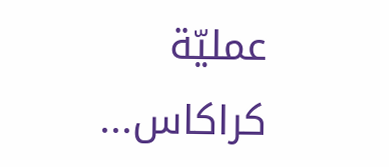عمليّة كراكاس...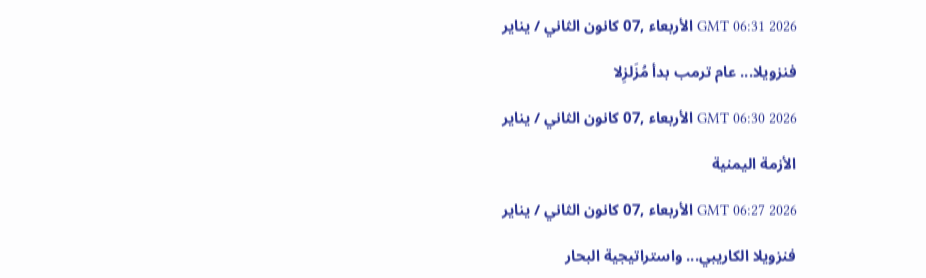GMT 06:31 2026 الأربعاء ,07 كانون الثاني / يناير

فنزويلا... عام ترمب بدأ مُزَلزِلا

GMT 06:30 2026 الأربعاء ,07 كانون الثاني / يناير

الأزمة اليمنية

GMT 06:27 2026 الأربعاء ,07 كانون الثاني / يناير

فنزويلا الكاريبي... واستراتيجية البحار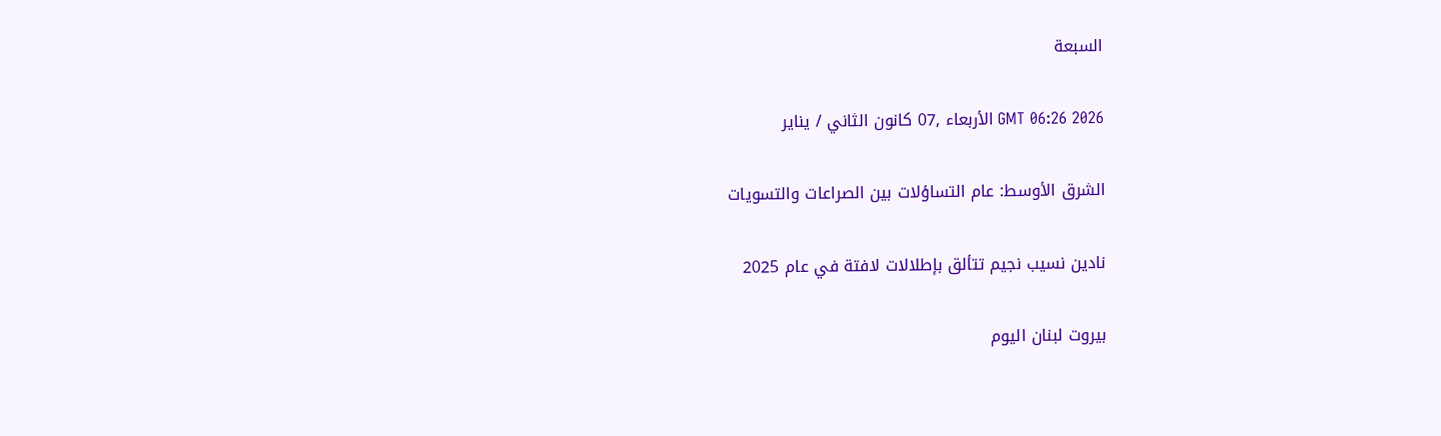السبعة

GMT 06:26 2026 الأربعاء ,07 كانون الثاني / يناير

الشرق الأوسط: عام التساؤلات بين الصراعات والتسويات

نادين نسيب نجيم تتألق بإطلالات لافتة في عام 2025

بيروت لبنان اليوم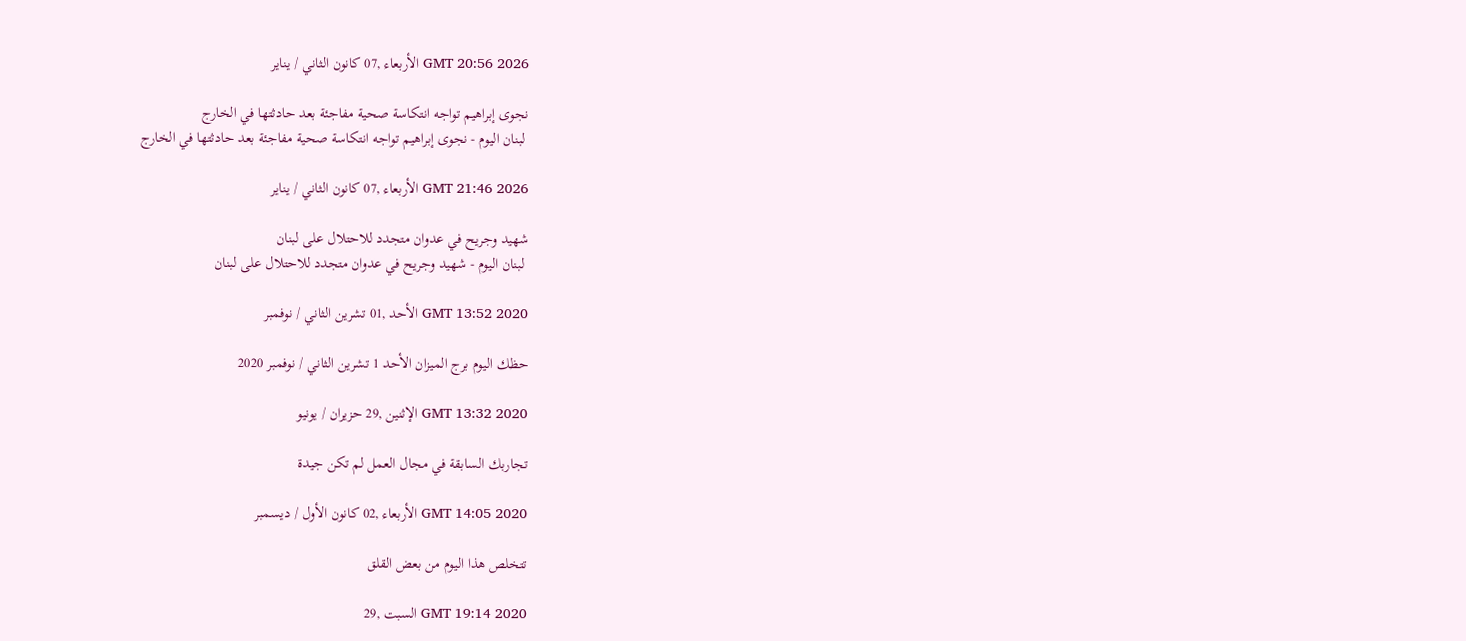GMT 20:56 2026 الأربعاء ,07 كانون الثاني / يناير

نجوى إبراهيم تواجه انتكاسة صحية مفاجئة بعد حادثتها في الخارج
 لبنان اليوم - نجوى إبراهيم تواجه انتكاسة صحية مفاجئة بعد حادثتها في الخارج

GMT 21:46 2026 الأربعاء ,07 كانون الثاني / يناير

شهيد وجريح في عدوان متجدد للاحتلال على لبنان
 لبنان اليوم - شهيد وجريح في عدوان متجدد للاحتلال على لبنان

GMT 13:52 2020 الأحد ,01 تشرين الثاني / نوفمبر

حظك اليوم برج الميزان الأحد 1 تشرين الثاني / نوفمبر 2020

GMT 13:32 2020 الإثنين ,29 حزيران / يونيو

تجاربك السابقة في مجال العمل لم تكن جيدة

GMT 14:05 2020 الأربعاء ,02 كانون الأول / ديسمبر

تتخلص هذا اليوم من بعض القلق

GMT 19:14 2020 السبت ,29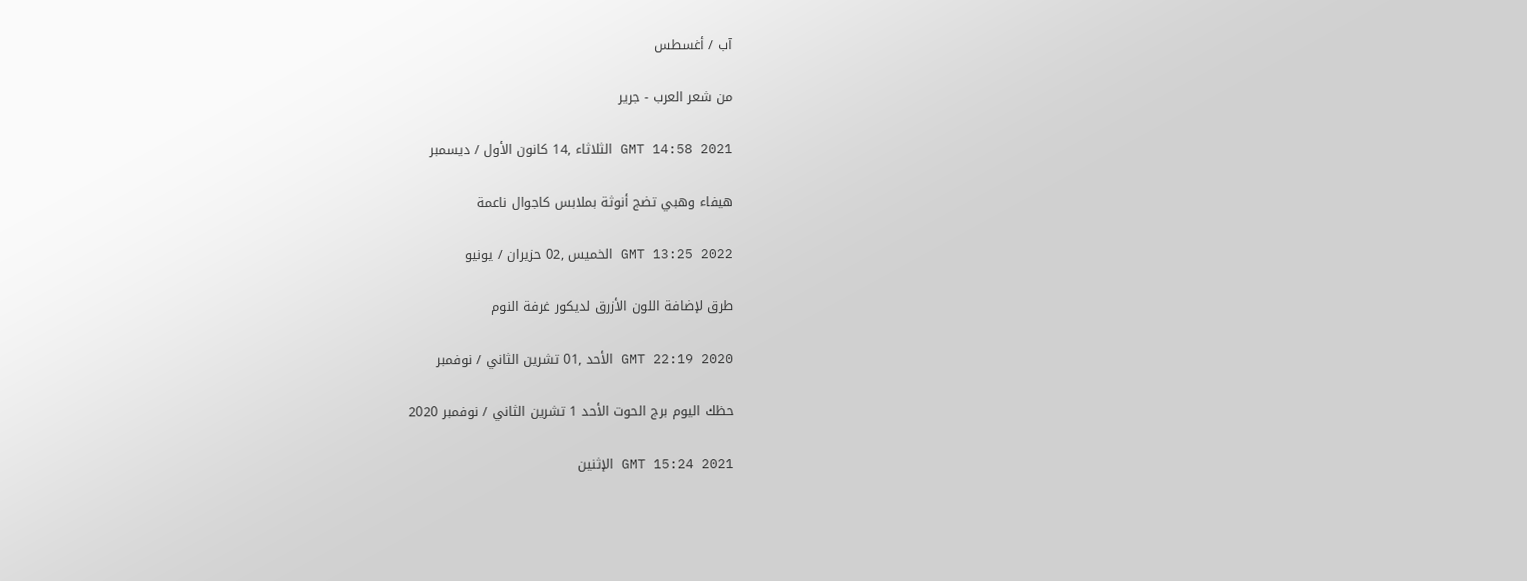آب / أغسطس

من شعر العرب - جرير

GMT 14:58 2021 الثلاثاء ,14 كانون الأول / ديسمبر

هيفاء وهبي تضج أنوثة بملابس كاجوال ناعمة

GMT 13:25 2022 الخميس ,02 حزيران / يونيو

طرق لإضافة اللون الأزرق لديكور غرفة النوم

GMT 22:19 2020 الأحد ,01 تشرين الثاني / نوفمبر

حظك اليوم برج الحوت الأحد 1 تشرين الثاني / نوفمبر 2020

GMT 15:24 2021 الإثنين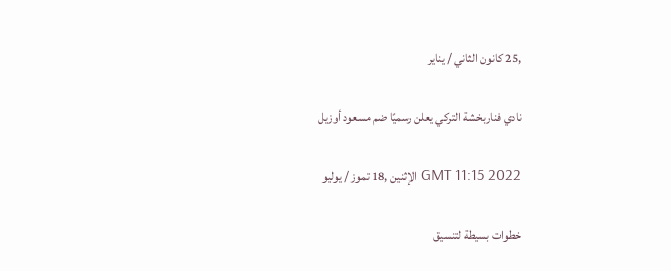,25 كانون الثاني / يناير

نادي فناربخشة التركي يعلن رسميًا ضم مسعود أوزيل

GMT 11:15 2022 الإثنين ,18 تموز / يوليو

خطوات بسيطة لتنسيق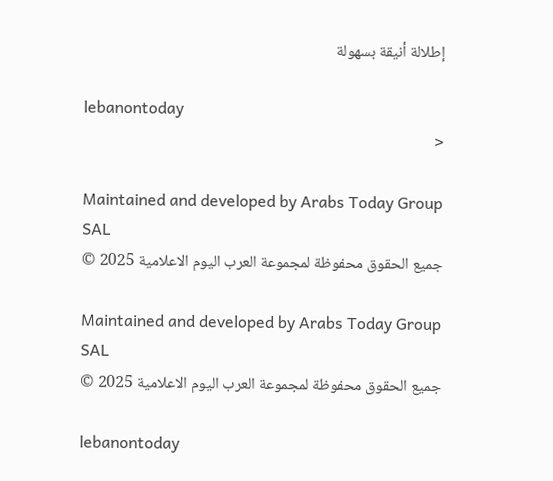إطلالة أنيقة بسهولة

lebanontoday
<

Maintained and developed by Arabs Today Group SAL
جميع الحقوق محفوظة لمجموعة العرب اليوم الاعلامية 2025 ©

Maintained and developed by Arabs Today Group SAL
جميع الحقوق محفوظة لمجموعة العرب اليوم الاعلامية 2025 ©

lebanontoday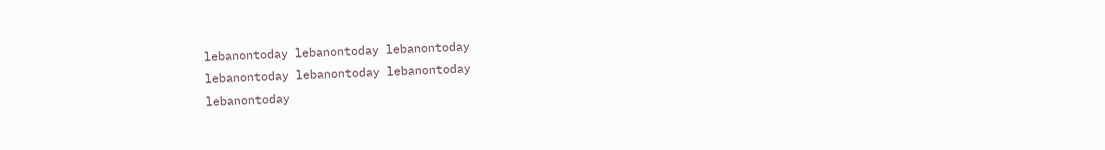lebanontoday lebanontoday lebanontoday
lebanontoday lebanontoday lebanontoday
lebanontoday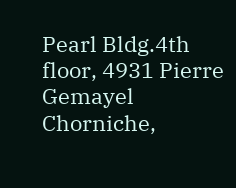Pearl Bldg.4th floor, 4931 Pierre Gemayel Chorniche,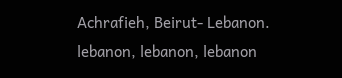Achrafieh, Beirut- Lebanon.
lebanon, lebanon, lebanon